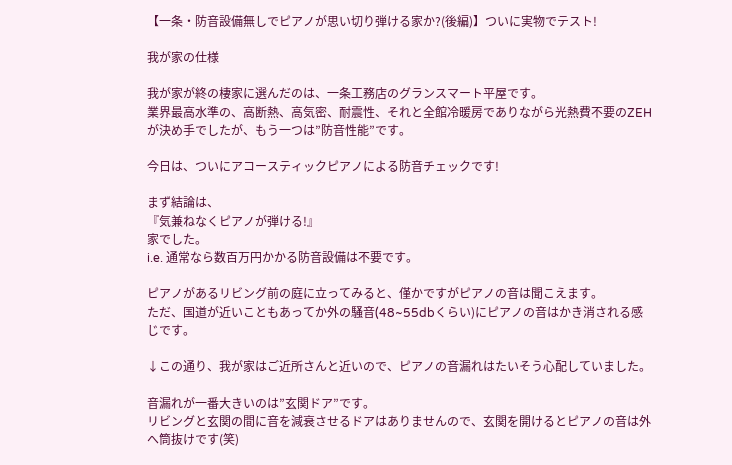【一条・防音設備無しでピアノが思い切り弾ける家か?(後編)】ついに実物でテスト!

我が家の仕様

我が家が終の棲家に選んだのは、一条工務店のグランスマート平屋です。
業界最高水準の、高断熱、高気密、耐震性、それと全館冷暖房でありながら光熱費不要のZEHが決め手でしたが、もう一つは”防音性能”です。

今日は、ついにアコースティックピアノによる防音チェックです!

まず結論は、
『気兼ねなくピアノが弾ける!』
家でした。
i.e. 通常なら数百万円かかる防音設備は不要です。

ピアノがあるリビング前の庭に立ってみると、僅かですがピアノの音は聞こえます。
ただ、国道が近いこともあってか外の騒音(48~55dbくらい)にピアノの音はかき消される感じです。

↓この通り、我が家はご近所さんと近いので、ピアノの音漏れはたいそう心配していました。

音漏れが一番大きいのは”玄関ドア”です。
リビングと玄関の間に音を減衰させるドアはありませんので、玄関を開けるとピアノの音は外へ筒抜けです(笑)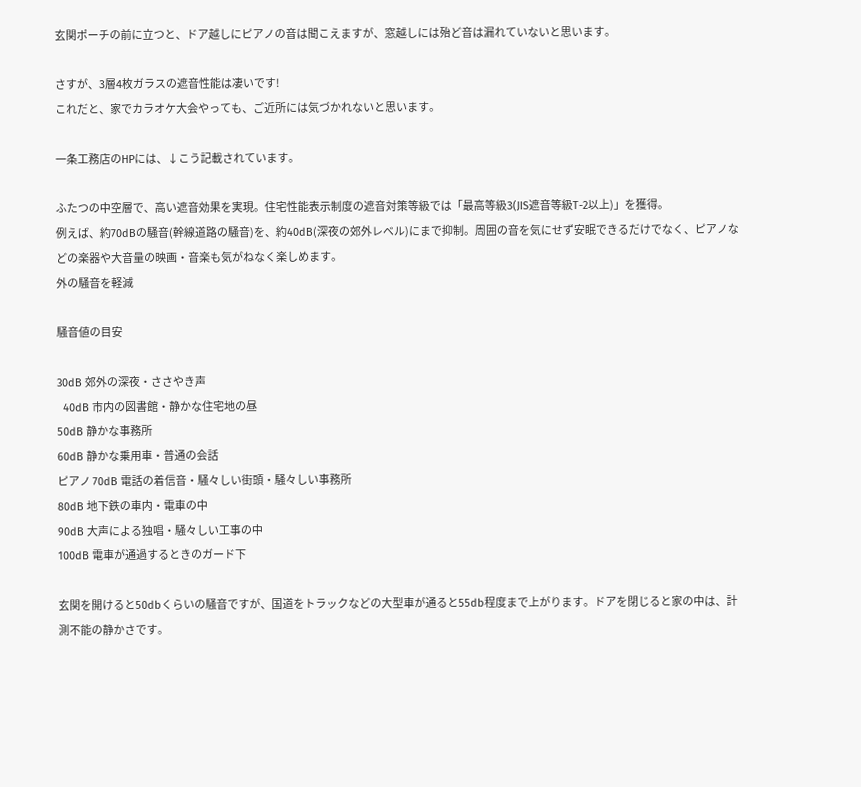玄関ポーチの前に立つと、ドア越しにピアノの音は聞こえますが、窓越しには殆ど音は漏れていないと思います。

さすが、3層4枚ガラスの遮音性能は凄いです!
これだと、家でカラオケ大会やっても、ご近所には気づかれないと思います。

一条工務店のHPには、↓こう記載されています。

ふたつの中空層で、高い遮音効果を実現。住宅性能表示制度の遮音対策等級では「最高等級3(JIS遮音等級T-2以上)」を獲得。
例えば、約70dBの騒音(幹線道路の騒音)を、約40dB(深夜の郊外レベル)にまで抑制。周囲の音を気にせず安眠できるだけでなく、ピアノなどの楽器や大音量の映画・音楽も気がねなく楽しめます。
外の騒音を軽減

騒音値の目安

30dB 郊外の深夜・ささやき声
  40dB 市内の図書館・静かな住宅地の昼
50dB 静かな事務所
60dB 静かな乗用車・普通の会話
ピアノ 70dB 電話の着信音・騒々しい街頭・騒々しい事務所
80dB 地下鉄の車内・電車の中
90dB 大声による独唱・騒々しい工事の中
100dB 電車が通過するときのガード下

玄関を開けると50dbくらいの騒音ですが、国道をトラックなどの大型車が通ると55db程度まで上がります。ドアを閉じると家の中は、計測不能の静かさです。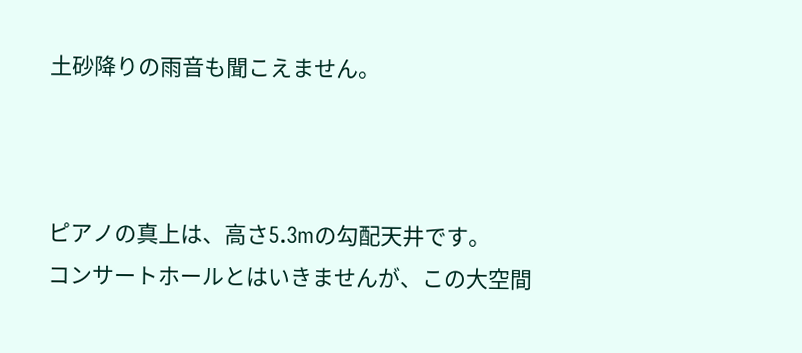土砂降りの雨音も聞こえません。



ピアノの真上は、高さ5.3mの勾配天井です。
コンサートホールとはいきませんが、この大空間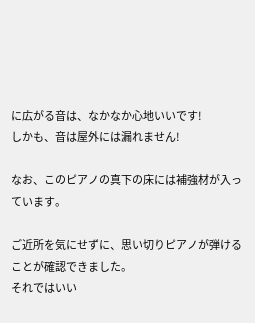に広がる音は、なかなか心地いいです!
しかも、音は屋外には漏れません!

なお、このピアノの真下の床には補強材が入っています。

ご近所を気にせずに、思い切りピアノが弾けることが確認できました。
それではいい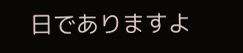日でありますよ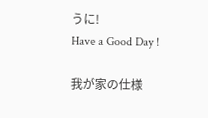うに!
Have a Good Day !

我が家の仕様